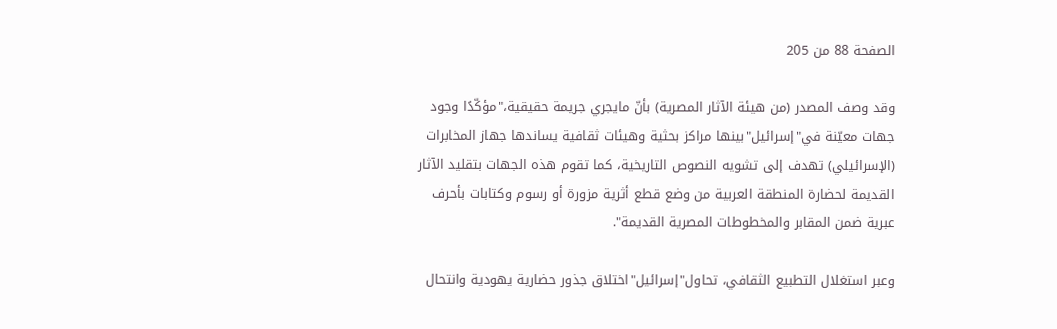الصفحة 88 من 205

وقد وصف المصدر (من هيئة الآثار المصرية) بأنّ مايجري جريمة حقيقية،"مؤكّدًا وجود جهات معيّنة في"إسرائيل"بينها مراكز بحثية وهيئات ثقافية يساندها جهاز المخابرات (الإسرائيلي) تهدف إلى تشويه النصوص التاريخية، كما تقوم هذه الجهات بتقليد الآثار القديمة لحضارة المنطقة العربية من وضع قطع أثرية مزورة أو رسوم وكتابات بأحرف عبرية ضمن المقابر والمخطوطات المصرية القديمة".

وعبر استغلال التطبيع الثقافي، تحاول"إسرائيل"اختلاق جذور حضارية يهودية وانتحال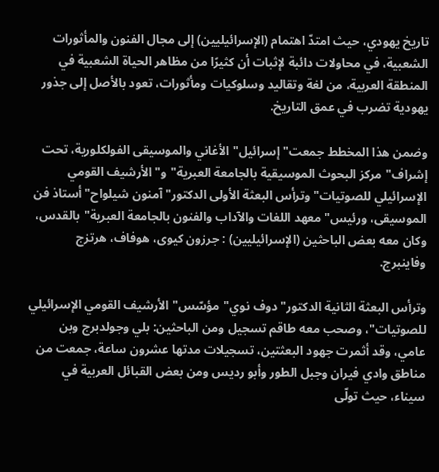تاريخ يهودي، حيث امتدّ اهتمام (الإسرائيليين) إلى مجال الفنون والمأثورات الشعبية، في محاولات دائبة لإثبات أن كثيرًا من مظاهر الحياة الشعبية في المنطقة العربية، من لغة وتقاليد وسلوكيات ومأثورات، تعود بالأصل إلى جذور يهودية تضرب في عمق التاريخ.

وضمن هذا المخطط جمعت"إسرائيل"الأغاني والموسيقى الفولكلورية، تحت إشراف"مركز البحوث الموسيقية بالجامعة العبرية"و"الأرشيف القومي الإسرائيلي للصوتيات"وترأس البعثة الأولى الدكتور"آمنون شيلواح"أستاذ فن الموسيقى، ورئيس"معهد اللغات والآداب والفنون بالجامعة العبرية"بالقدس، وكان معه بعض الباحثين (الإسرائيليين) : جرزون كيوى، هوفاف، هرتزج وفاينبرج.

وترأس البعثة الثانية الدكتور"دوف نوي"مؤسّس"الأرشيف القومي الإسرائيلي للصوتيات"، وصحب معه طاقم تسجيل ومن الباحثين: بلي وجولدبرج وبن عامي، وقد أثمرت جهود البعثتين، تسجيلات مدتها عشرون ساعة، جمعت من مناطق وادي فيران وجبل الطور وأبو رديس ومن بعض القبائل العربية في سيناء، حيث تولّى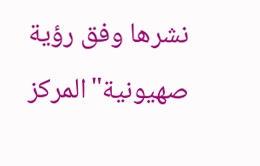نشرها وفق رؤية صهيونية"المركز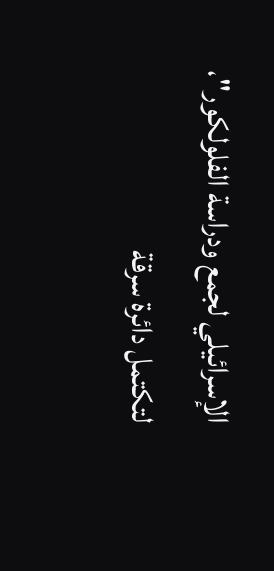الإسرائيلي لجمع ودراسة الفلولكور"، لتكتمل دائرة سرقة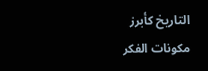التاريخ كأبرز مكونات الفكر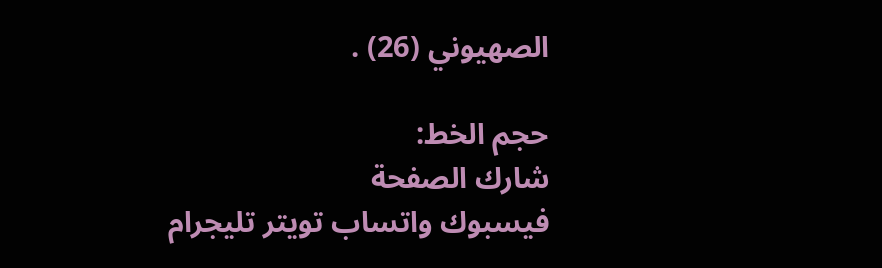الصهيوني (26) .

حجم الخط:
شارك الصفحة
فيسبوك واتساب تويتر تليجرام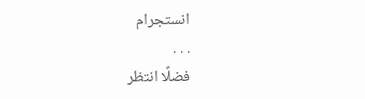انستجرام
. . .
فضلًا انتظر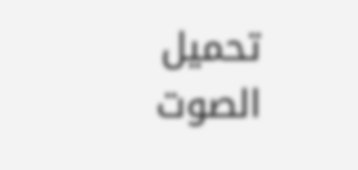تحميل الصوت